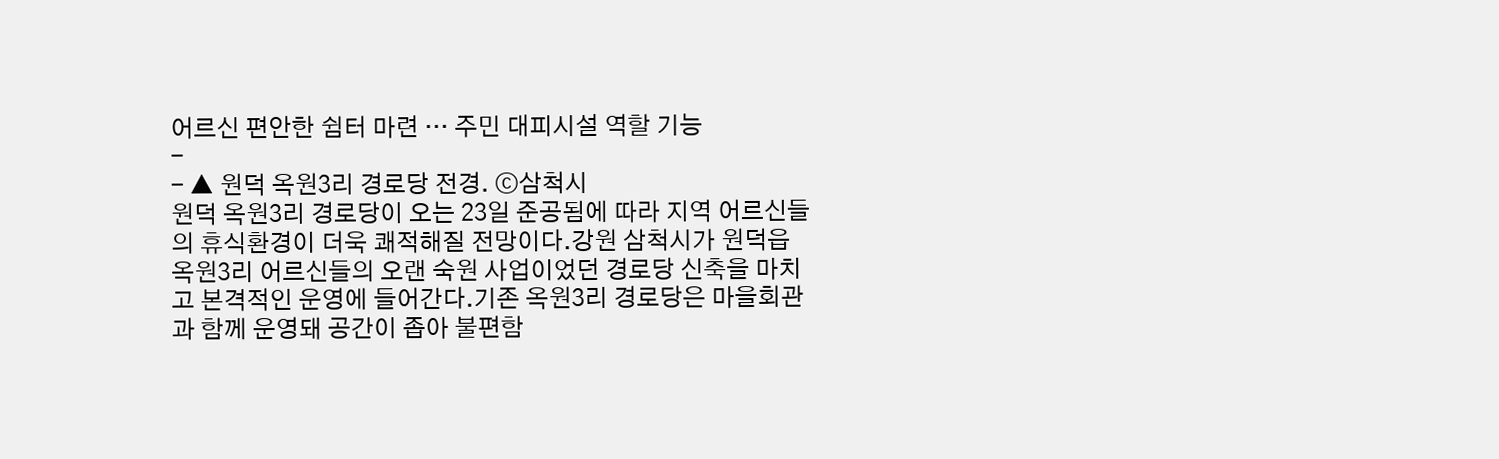어르신 편안한 쉼터 마련 ··· 주민 대피시설 역할 기능
-
- ▲ 원덕 옥원3리 경로당 전경. ⓒ삼척시
원덕 옥원3리 경로당이 오는 23일 준공됨에 따라 지역 어르신들의 휴식환경이 더욱 쾌적해질 전망이다.강원 삼척시가 원덕읍 옥원3리 어르신들의 오랜 숙원 사업이었던 경로당 신축을 마치고 본격적인 운영에 들어간다.기존 옥원3리 경로당은 마을회관과 함께 운영돼 공간이 좁아 불편함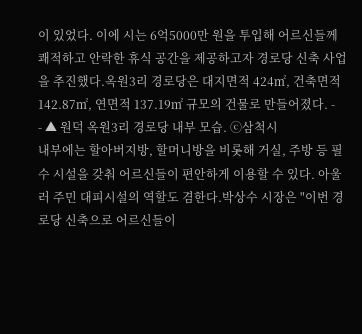이 있었다. 이에 시는 6억5000만 원을 투입해 어르신들께 쾌적하고 안락한 휴식 공간을 제공하고자 경로당 신축 사업을 추진했다.옥원3리 경로당은 대지면적 424㎡, 건축면적 142.87㎡, 연면적 137.19㎡ 규모의 건물로 만들어졌다. -
- ▲ 원덕 옥원3리 경로당 내부 모습. ⓒ삼척시
내부에는 할아버지방, 할머니방을 비롯해 거실, 주방 등 필수 시설을 갖춰 어르신들이 편안하게 이용할 수 있다. 아울러 주민 대피시설의 역할도 겸한다.박상수 시장은 "이번 경로당 신축으로 어르신들이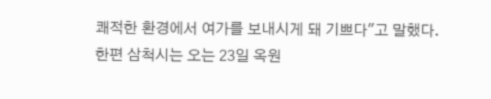쾌적한 환경에서 여가를 보내시게 돼 기쁘다"고 말했다.한편 삼척시는 오는 23일 옥원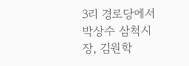3리 경로당에서 박상수 삼척시장, 김원학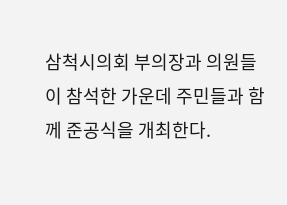삼척시의회 부의장과 의원들이 참석한 가운데 주민들과 함께 준공식을 개최한다.